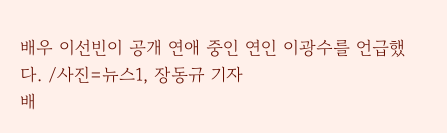배우 이선빈이 공개 연애 중인 연인 이광수를 언급했다. /사진=뉴스1, 장동규 기자
배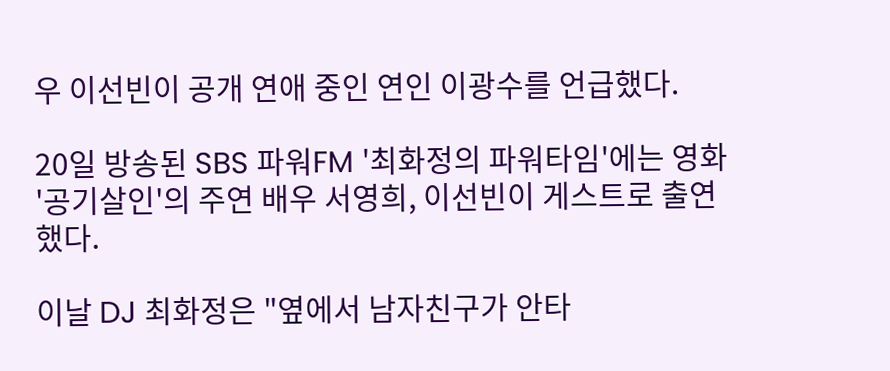우 이선빈이 공개 연애 중인 연인 이광수를 언급했다.

20일 방송된 SBS 파워FM '최화정의 파워타임'에는 영화 '공기살인'의 주연 배우 서영희, 이선빈이 게스트로 출연했다.

이날 DJ 최화정은 "옆에서 남자친구가 안타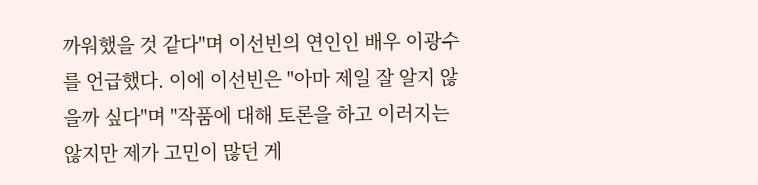까워했을 것 같다"며 이선빈의 연인인 배우 이광수를 언급했다. 이에 이선빈은 "아마 제일 잘 알지 않을까 싶다"며 "작품에 대해 토론을 하고 이러지는 않지만 제가 고민이 많던 게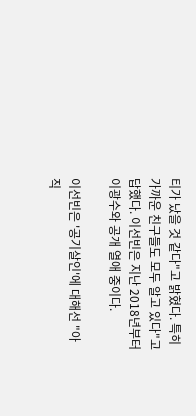티가 났을 것 같다"고 밝혔다. 특히 가까운 친구들도 모두 알고 있다"고 답했다. 이선빈은 지난 2018년부터 이광수와 공개 열애 중이다.

이선빈은 '공기살인'에 대해선 "아직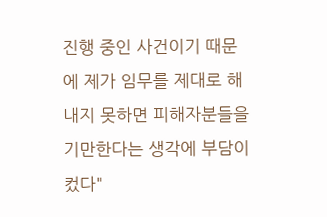진행 중인 사건이기 때문에 제가 임무를 제대로 해내지 못하면 피해자분들을 기만한다는 생각에 부담이 컸다"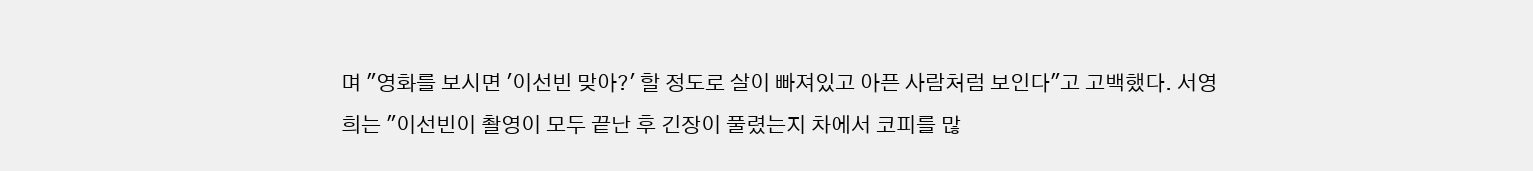며 "영화를 보시면 '이선빈 맞아?' 할 정도로 살이 빠져있고 아픈 사람처럼 보인다"고 고백했다. 서영희는 "이선빈이 촬영이 모두 끝난 후 긴장이 풀렸는지 차에서 코피를 많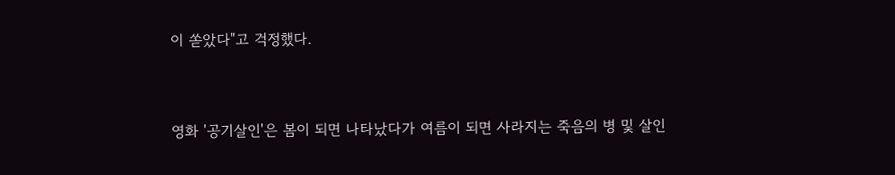이 쏟았다"고 걱정했다.


영화 '공기살인'은 봄이 되면 나타났다가 여름이 되면 사라지는 죽음의 병 및 살인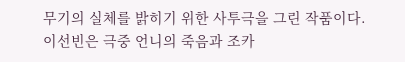무기의 실체를 밝히기 위한 사투극을 그린 작품이다. 이선빈은 극중 언니의 죽음과 조카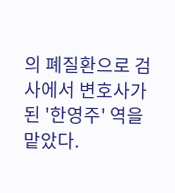의 폐질환으로 검사에서 변호사가 된 '한영주' 역을 맡았다.